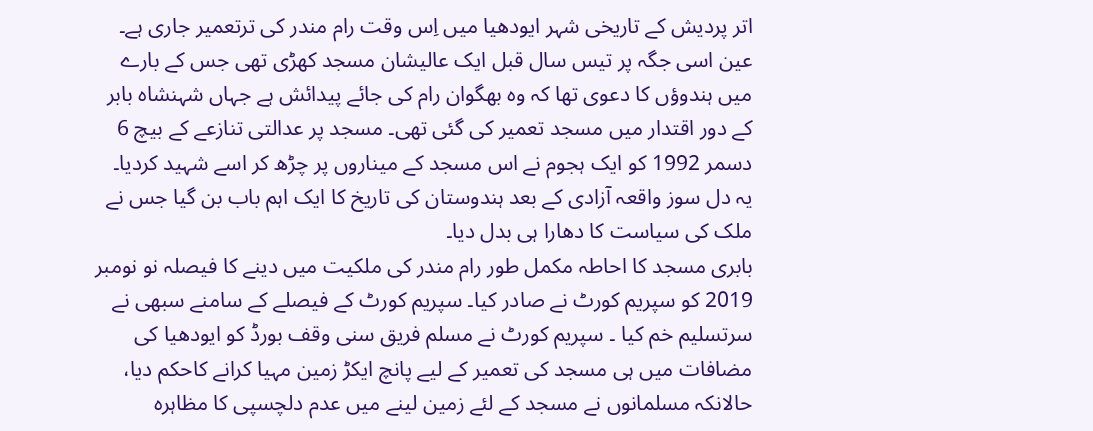اتر پردیش کے تاریخی شہر ایودھیا میں اِس وقت رام مندر کی ترتعمیر جاری ہے۔ عین اسی جگہ پر تیس سال قبل ایک عالیشان مسجد کھڑی تھی جس کے بارے میں ہندوؤں کا دعوی تھا کہ وہ بھگوان رام کی جائے پیدائش ہے جہاں شہنشاہ بابر کے دور اقتدار میں مسجد تعمیر کی گئی تھی۔ مسجد پر عدالتی تنازعے کے بیچ 6 دسمر 1992 کو ایک ہجوم نے اس مسجد کے میناروں پر چڑھ کر اسے شہید کردیا۔ یہ دل سوز واقعہ آزادی کے بعد ہندوستان کی تاریخ کا ایک اہم باب بن گیا جس نے ملک کی سیاست کا دھارا ہی بدل دیا۔
بابری مسجد کا احاطہ مکمل طور رام مندر کی ملکیت میں دینے کا فیصلہ نو نومبر 2019 کو سپریم کورٹ نے صادر کیا۔ سپریم کورٹ کے فیصلے کے سامنے سبھی نے سرتسلیم خم کیا ۔ سپریم کورٹ نے مسلم فریق سنی وقف بورڈ کو ایودھیا کی مضافات میں ہی مسجد کی تعمیر کے لیے پانچ ایکڑ زمین مہیا کرانے کاحکم دیا، حالانکہ مسلمانوں نے مسجد کے لئے زمین لینے میں عدم دلچسپی کا مظاہرہ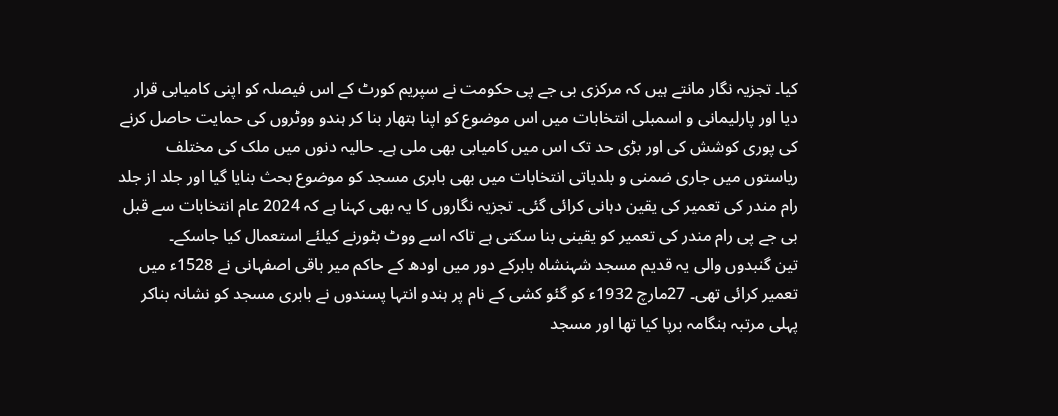کیا۔ تجزیہ نگار مانتے ہیں کہ مرکزی بی جے پی حکومت نے سپریم کورٹ کے اس فیصلہ کو اپنی کامیابی قرار دیا اور پارلیمانی و اسمبلی انتخابات میں اس موضوع کو اپنا ہتھار بنا کر ہندو ووٹروں کی حمایت حاصل کرنے کی پوری کوشش کی اور بڑی حد تک اس میں کامیابی بھی ملی ہے۔ حالیہ دنوں میں ملک کی مختلف ریاستوں میں جاری ضمنی و بلدیاتی انتخابات میں بھی بابری مسجد کو موضوع بحث بنایا گیا اور جلد از جلد رام مندر کی تعمیر کی یقین دہانی کرائی گئی۔ تجزیہ نگاروں کا یہ بھی کہنا ہے کہ 2024 عام انتخابات سے قبل بی جے پی رام مندر کی تعمیر کو یقینی بنا سکتی ہے تاکہ اسے ووٹ بٹورنے کیلئے استعمال کیا جاسکے۔
تین گنبدوں والی یہ قدیم مسجد شہنشاہ بابرکے دور میں اودھ کے حاکم میر باقی اصفہانی نے 1528ء میں تعمیر کرائی تھی۔ 27مارچ 1932ء کو گئو کشی کے نام پر ہندو انتہا پسندوں نے بابری مسجد کو نشانہ بناکر پہلی مرتبہ ہنگامہ برپا کیا تھا اور مسجد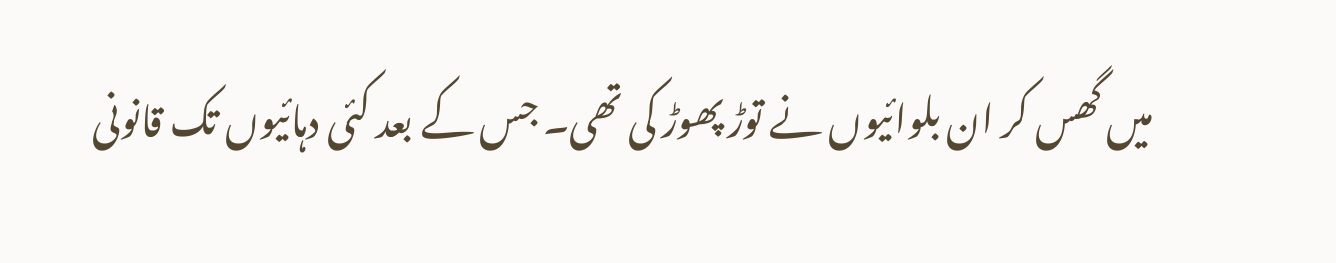میں گھس کر ان بلوائیوں نے توڑ پھوڑ کی تھی۔ جس کے بعد کئی دہائیوں تک قانونی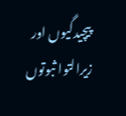پیچیدگیوں اور زیرالتوا ثبوتوں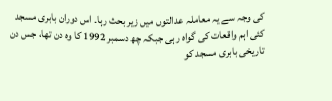کی وجہ سے یہ معاملہ عدالتوں میں زیر بحث رہا۔ اس دوران بابری مسجد کئی اہم واقعات کی گواہ رہی جبکہ چھ دسمبر 1992 کا وہ دن تھا، جس دن تاریخی بابری مسجد کو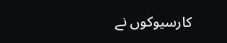کارسیوکوں نے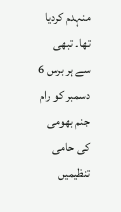منہدم کردیا تھا۔ تبھی سے ہر برس 6 دسمبر کو رام جنم بھومی کی حامی تنظیمیں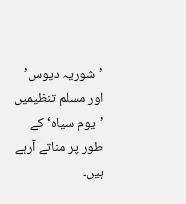’شوریہ دیوس’ اور مسلم تنظیمیں ’یوم سیاہ‘ کے طور پر مناتے آرہے ہیں۔